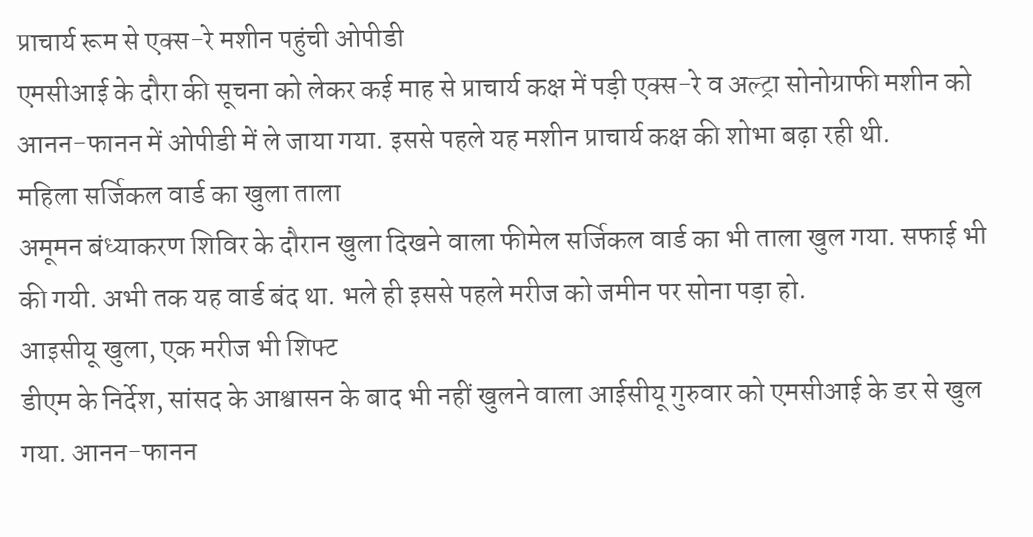प्राचार्य रूम से एक्स-रे मशीन पहुंची ओपीडी
एमसीआई के दौरा की सूचना को लेकर कई माह से प्राचार्य कक्ष में पड़ी एक्स-रे व अल्ट्रा सोनोग्राफी मशीन को आनन-फानन में ओपीडी में ले जाया गया. इससे पहले यह मशीन प्राचार्य कक्ष की शोभा बढ़ा रही थी.
महिला सर्जिकल वार्ड का खुला ताला
अमूमन बंध्याकरण शिविर के दौरान खुला दिखने वाला फीमेल सर्जिकल वार्ड का भी ताला खुल गया. सफाई भी की गयी. अभी तक यह वार्ड बंद था. भले ही इससे पहले मरीज को जमीन पर सोना पड़ा हो.
आइसीयू खुला, एक मरीज भी शिफ्ट
डीएम के निर्देश, सांसद के आश्वासन के बाद भी नहीं खुलने वाला आईसीयू गुरुवार को एमसीआई के डर से खुल गया. आनन-फानन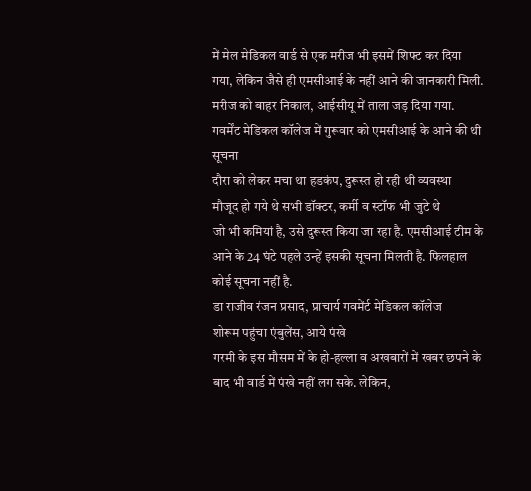में मेल मेडिकल वार्ड से एक मरीज भी इसमें शिफ्ट कर दिया गया, लेकिन जैसे ही एमसीआई के नहीं आने की जानकारी मिली. मरीज को बाहर निकाल, आईसीयू में ताला जड़ दिया गया.
गवर्मेंट मेडिकल कॉलेज में गुरूवार को एमसीआई के आने की थी सूचना
दौरा को लेकर मचा था हडकंप, दुरूस्त हो रही थी व्यवस्था
मौजूद हो गये थे सभी डॉक्टर, कर्मी व स्टॉफ भी जुटे थे
जो भी कमियां है, उसे दुरूस्त किया जा रहा है. एमसीआई टीम के आने के 24 घंटे पहले उन्हें इसकी सूचना मिलती है. फिलहाल कोई सूचना नहीं है.
डा राजीव रंजन प्रसाद, प्राचार्य गवमेंर्ट मेडिकल कॉलेज
शोरूम पहुंचा एंबुलेंस, आये पंखे
गरमी के इस मौसम में के हो-हल्ला व अखबारों में खबर छपने के बाद भी वार्ड में पंखे नहीं लग सके. लेकिन,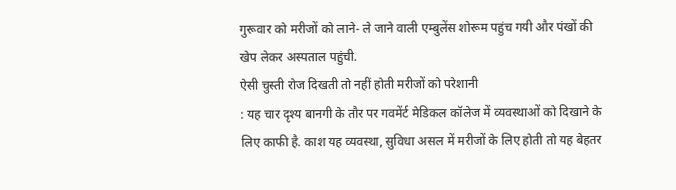गुरूवार को मरीजों को लाने- ले जाने वाली एम्बुलेंस शोरूम पहुंच गयी और पंखों की खेप लेकर अस्पताल पहुंची.
ऐसी चुस्ती रोज दिखती तो नहीं होती मरीजों को परेशानी
: यह चार दृश्य बानगी के तौर पर गवमेंर्ट मेडिकल कॉलेज में व्यवस्थाओं को दिखाने के लिए काफी है. काश यह व्यवस्था, सुविधा असल में मरीजों के लिए होती तो यह बेहतर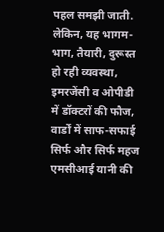पहल समझी जाती.
लेकिन, यह भागम-भाग, तैयारी, दुरूस्त हो रही व्यवस्था, इमरजेंसी व ओपीडी में डॉक्टरों की फौज, वार्डों में साफ-सफाई सिर्फ और सिर्फ महज एमसीआई यानी की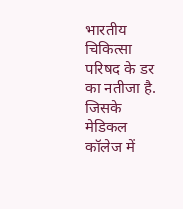भारतीय चिकित्सा परिषद के डर का नतीजा है. जिसके मेडिकल कॉलेज में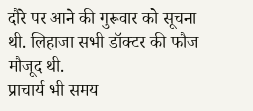दौरे पर आने की गुरूवार को सूचना थी. लिहाजा सभी डॉक्टर की फौज मौजूद थी.
प्राचार्य भी समय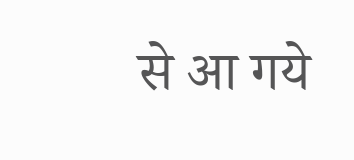से आ गये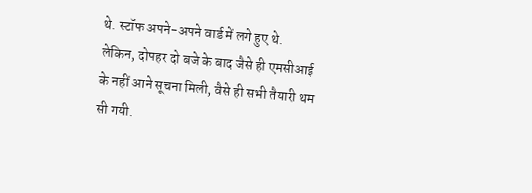थे. स्टॉफ अपने-अपने वार्ड में लगे हुए थे. लेकिन, दोपहर दो बजे के बाद जैसे ही एमसीआई के नहीं आने सूचना मिली, वैसे ही सभी तैयारी थम सी गयी.